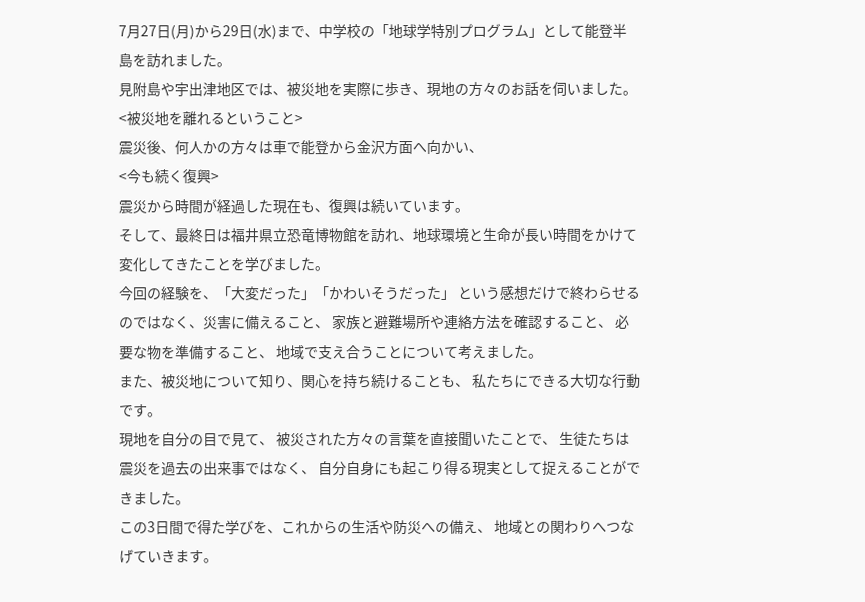7月27日(月)から29日(水)まで、中学校の「地球学特別プログラム」として能登半島を訪れました。
見附島や宇出津地区では、被災地を実際に歩き、現地の方々のお話を伺いました。
<被災地を離れるということ>
震災後、何人かの方々は車で能登から金沢方面へ向かい、
<今も続く復興>
震災から時間が経過した現在も、復興は続いています。
そして、最終日は福井県立恐竜博物館を訪れ、地球環境と生命が長い時間をかけて変化してきたことを学びました。
今回の経験を、「大変だった」「かわいそうだった」 という感想だけで終わらせるのではなく、災害に備えること、 家族と避難場所や連絡方法を確認すること、 必要な物を準備すること、 地域で支え合うことについて考えました。
また、被災地について知り、関心を持ち続けることも、 私たちにできる大切な行動です。
現地を自分の目で見て、 被災された方々の言葉を直接聞いたことで、 生徒たちは震災を過去の出来事ではなく、 自分自身にも起こり得る現実として捉えることができました。
この3日間で得た学びを、これからの生活や防災への備え、 地域との関わりへつなげていきます。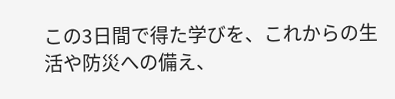この3日間で得た学びを、これからの生活や防災への備え、